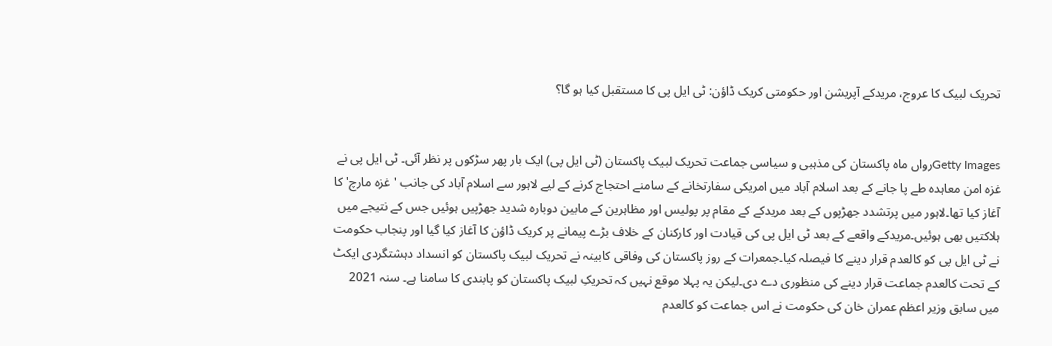تحریک لبیک کا عروج، مریدکے آپریشن اور حکومتی کریک ڈاؤن: ٹی ایل پی کا مستقبل کیا ہو گا؟


Getty Imagesرواں ماہ پاکستان کی مذہبی و سیاسی جماعت تحریک لبیک پاکستان (ٹی ایل پی) ایک بار پھر سڑکوں پر نظر آئی۔ ٹی ایل پی نے غزہ امن معاہدہ طے پا جانے کے بعد اسلام آباد میں امریکی سفارتخانے کے سامنے احتجاج کرنے کے لیے لاہور سے اسلام آباد کی جانب 'غزہ مارچ' کا آغاز کیا تھا۔لاہور میں پرتشدد جھڑپوں کے بعد مریدکے کے مقام پر پولیس اور مظاہرین کے مابین دوبارہ شدید جھڑپیں ہوئیں جس کے نتیجے میں ہلاکتیں بھی ہوئیں۔مریدکے واقعے کے بعد ٹی ایل پی کی قیادت اور کارکنان کے خلاف بڑے پیمانے پر کریک ڈاؤن کا آغاز کیا گیا اور پنجاب حکومت نے ٹی ایل پی کو کالعدم قرار دینے کا فیصلہ کیا۔جمعرات کے روز پاکستان کی وفاقی کابینہ نے تحریک لبیک پاکستان کو انسداد دہشتگردی ایکٹ کے تحت کالعدم جماعت قرار دینے کی منظوری دے دی۔لیکن یہ پہلا موقع نہیں کہ تحریکِ لبیک پاکستان کو پابندی کا سامنا ہے۔ سنہ 2021 میں سابق وزیر اعظم عمران خان کی حکومت نے اس جماعت کو کالعدم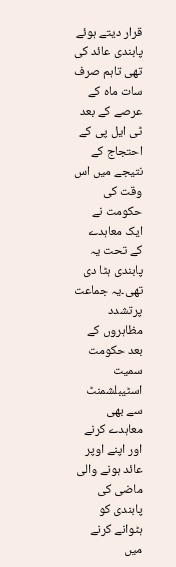قرار دیتے ہوئے پابندی عائد کی تھی تاہم صرف سات ماہ کے عرصے کے بعد ٹی ایل پی کے احتجاج کے نتیجے میں اس وقت کی حکومت نے ایک معاہدے کے تحت یہ پابندی ہٹا دی تھی۔یہ جماعت پرتشدد مظاہروں کے بعد حکومت سمیت اسٹیبلشمنٹ سے بھی معاہدے کرنے اور اپنے اوپر عائد ہونے والی ماضی کی پابندی کو ہٹوانے کرنے میں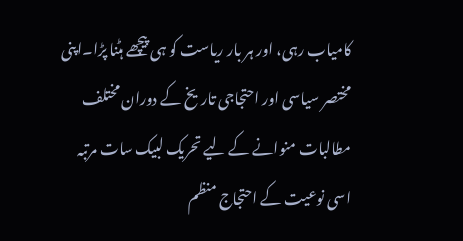کامیاب رہی، اور ہر بار ریاست کو ہی پیچھے ہٹنا پڑا۔اپنی مختصر سیاسی اور احتجاجی تاریخ کے دوران مختلف مطالبات منوانے کے لیے تحریک لبیک سات مرتبہ اسی نوعیت کے احتجاج منظم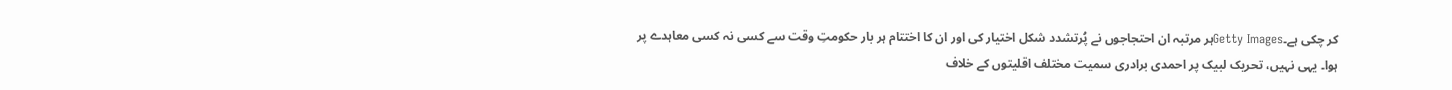کر چکی ہے۔Getty Imagesہر مرتبہ ان احتجاجوں نے پُرتشدد شکل اختیار کی اور ان کا اختتام ہر بار حکومتِ وقت سے کسی نہ کسی معاہدے پر ہوا۔ یہی نہیں، تحریک لبیک پر احمدی برادری سمیت مختلف اقلیتوں کے خلاف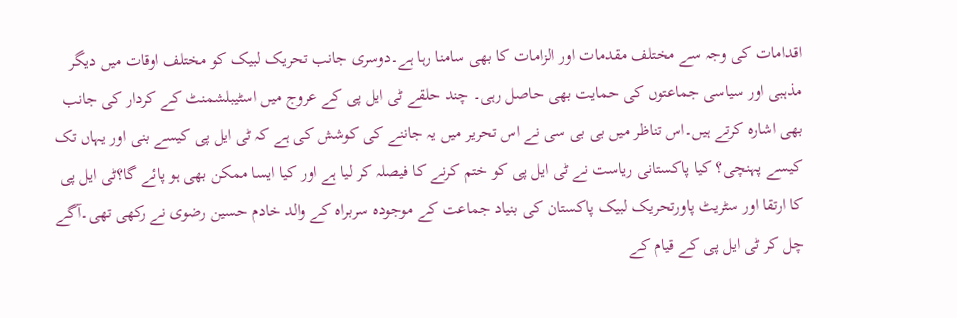اقدامات کی وجہ سے مختلف مقدمات اور الزامات کا بھی سامنا رہا ہے۔دوسری جانب تحریک لبیک کو مختلف اوقات میں دیگر مذہبی اور سیاسی جماعتوں کی حمایت بھی حاصل رہی۔ چند حلقے ٹی ایل پی کے عروج میں اسٹیبلشمنٹ کے کردار کی جانب بھی اشارہ کرتے ہیں۔اس تناظر میں بی بی سی نے اس تحریر میں یہ جاننے کی کوشش کی ہے کہ ٹی ایل پی کیسے بنی اور یہاں تک کیسے پہنچی؟ کیا پاکستانی ریاست نے ٹی ایل پی کو ختم کرنے کا فیصلہ کر لیا ہے اور کیا ایسا ممکن بھی ہو پائے گا؟ٹی ایل پی کا ارتقا اور سٹریٹ پاورتحریک لبیک پاکستان کی بنیاد جماعت کے موجودہ سربراہ کے والد خادم حسین رضوی نے رکھی تھی۔آگے چل کر ٹی ایل پی کے قیام کے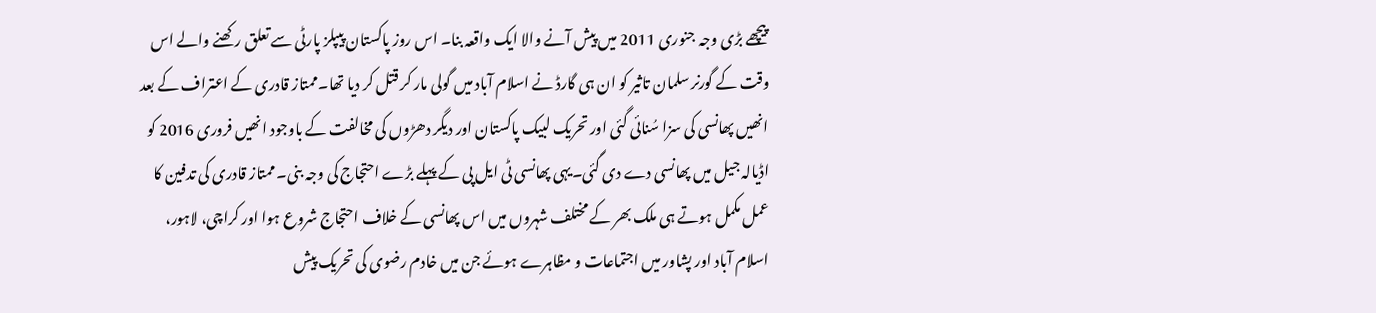پیچھے بڑی وجہ جنوری 2011 میں پیش آنے والا ایک واقعہ بنا۔ اس روز پاکستان پیپلز پارٹی سے تعلق رکھنے والے اس وقت کے گورنر سلمان تاثیر کو ان ہی گارڈ نے اسلام آباد میں گولی مار کر قتل کر دیا تھا۔ممتاز قادری کے اعتراف کے بعد انھیں پھانسی کی سزا سُنائی گئی اور تحریک لبیک پاکستان اور دیگر دھڑوں کی مخالفت کے باوجود انھیں فروری 2016 کو اڈیالہ جیل میں پھانسی دے دی گئی۔یہی پھانسی ٹی ایل پی کے پہلے بڑے احتجاج کی وجہ بنی۔ ممتاز قادری کی تدفین کا عمل مکمل ہوتے ہی ملک بھر کے مختلف شہروں میں اس پھانسی کے خلاف احتجاج شروع ہوا اور کراچی، لاہور، اسلام آباد اور پشاور میں اجتماعات و مظاہرے ہوئے جن میں خادم رضوی کی تحریک پیش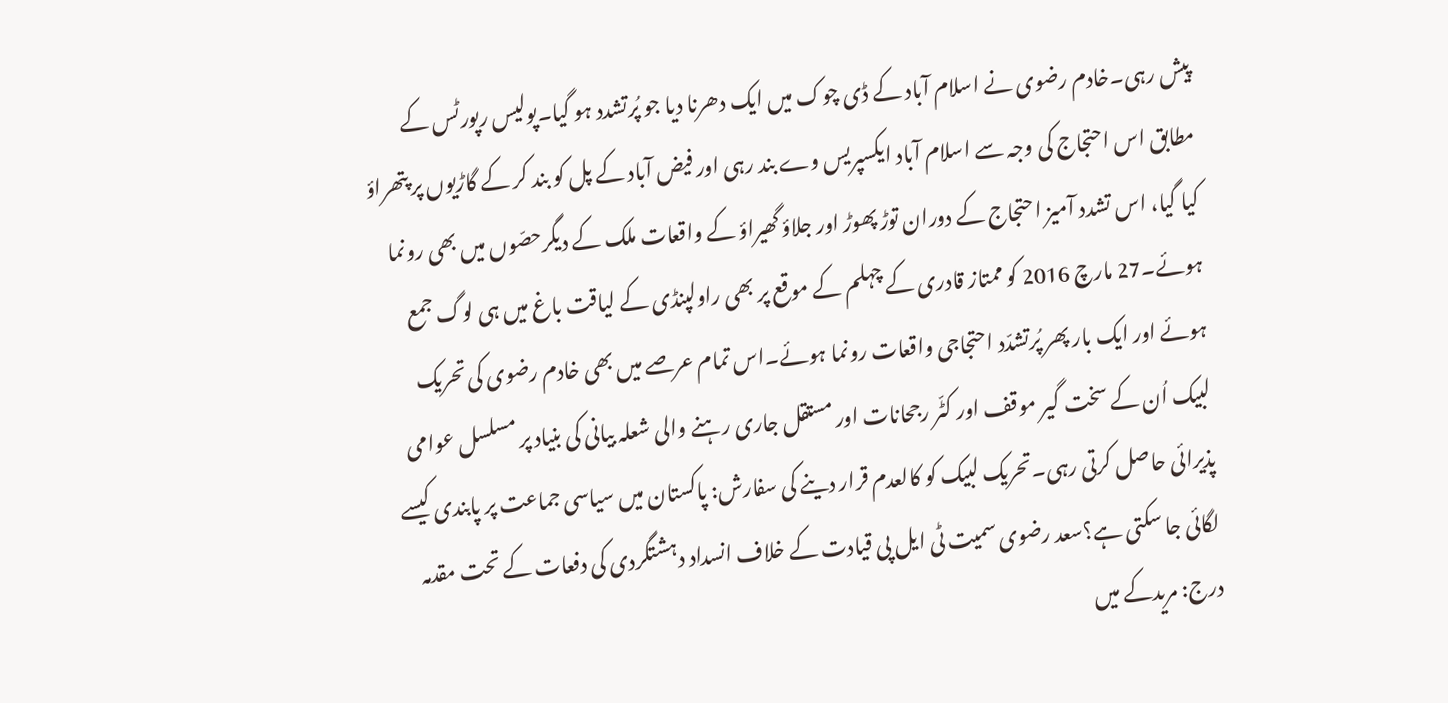پیش رہی۔خادم رضوی نے اسلام آباد کے ڈی چوک میں ایک دھرنا دیا جو پُرتشدد ہو گیا۔پولیس رپورٹس کے مطابق اس احتجاج کی وجہ سے اسلام آباد ایکسپریس وے بند رہی اور فیض آباد کے پل کو بند کر کے گاڑیوں پر پتھراؤ کیا گیا، اس تشدد آمیز احتجاج کے دوران توڑ پھوڑ اور جلاؤ گھیراؤ کے واقعات ملک کے دیگرحصّوں میں بھی رونما ہوئے۔27 مارچ 2016 کو ممتاز قادری کے چہلم کے موقع پر بھی راولپنڈی کے لیاقت باغ میں ہی لوگ جمع ہوئے اور ایک بار پھر پُرتشدّد احتجاجی واقعات رونما ہوئے۔اس تمام عرصے میں بھی خادم رضوی کی تحریک لبیک اُن کے سخت گیر موقف اور کٹّر رجحانات اور مستقل جاری رہنے والی شعلہ بیانی کی بنیاد پر مسلسل عوامی پذیرائی حاصل کرتی رہی۔تحریک لبیک کو کالعدم قرار دینے کی سفارش: پاکستان میں سیاسی جماعت پر پابندی کیسے لگائی جا سکتی ہے؟سعد رضوی سمیت ٹی ایل پی قیادت کے خلاف انسداد دہشتگردی کی دفعات کے تحت مقدمہ درج: مریدکے میں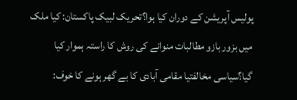پولیس آپریشن کے دوران کیا ہوا؟تحریک لبیک پاکستان: کیا ملک میں بزور بازو مطالبات منوانے کی روش کا راستہ ہموار کیا گیا؟سیاسی مخالفتیا مقامی آبادی کا بے گھر ہونے کا خوف: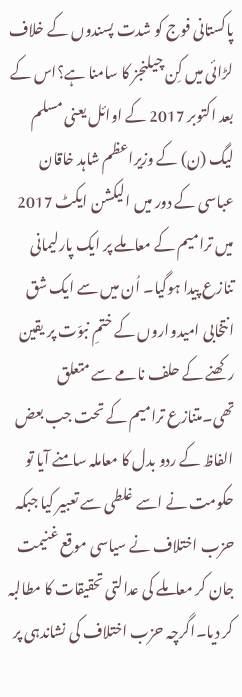پاکستانی فوج کو شدت پسندوں کے خلاف لڑائی میں کِن چیلنجز کا سامنا ہے؟اس کے بعد اکتوبر 2017 کے اوائل یعنی مسلم لیگ (ن) کے وزیراعظم شاہد خاقان عباسی کے دور میں الیکشن ایکٹ 2017 میں ترامیم کے معاملے پر ایک پارلیمانی تنازع پیدا ہوگیا۔ اُن میں سے ایک شق انتخابی امیدواروں کے ختمِ نبوّت پر یقین رکھنے کے حلف نامے سے متعلق تھی۔متنازع ترامیم کے تحت جب بعض الفاظ کے ردو بدل کا معاملہ سامنے آیا تو حکومت نے اسے غلطی سے تعبیر کیا جبکہ حزب اختلاف نے سیاسی موقع غنیمت جان کر معاملے کی عدالتی تحقیقات کا مطالبہ کر دیا۔اگرچہ حزب اختلاف کی نشاندہی پر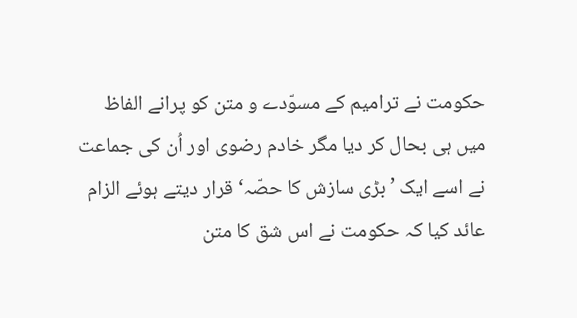حکومت نے ترامیم کے مسوّدے و متن کو پرانے الفاظ میں ہی بحال کر دیا مگر خادم رضوی اور اُن کی جماعت نے اسے ایک ’بڑی سازش کا حصّہ‘ قرار دیتے ہوئے الزام عائد کیا کہ حکومت نے اس شق کا متن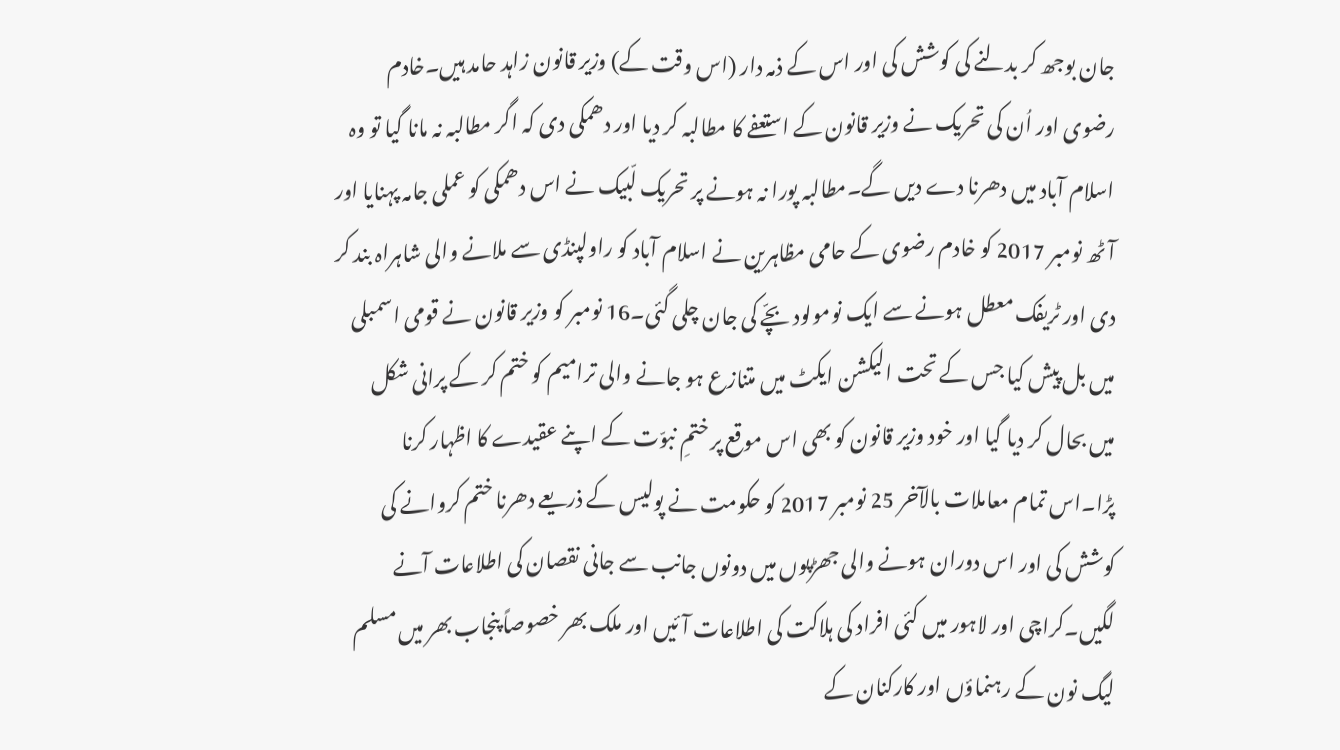جان بوجھ کر بدلنے کی کوشش کی اور اس کے ذمہ دار (اس وقت کے) وزیر قانون زاہد حامد ہیں۔خادم رضوی اور اُن کی تحریک نے وزیر قانون کے استعفے کا مطالبہ کر دیا اور دھمکی دی کہ اگر مطالبہ نہ مانا گیا تو وہ اسلام آباد میں دھرنا دے دیں گے۔مطالبہ پورا نہ ہونے پر تحریک لّبیک نے اس دھمکی کو عملی جامہ پہنایا اور آٹھ نومبر 2017 کو خادم رضوی کے حامی مظاہرین نے اسلام آباد کو راولپنڈی سے ملانے والی شاہراہ بند کر دی اور ٹریفک معطل ہونے سے ایک نومولود بچّے کی جان چلی گئی۔16 نومبر کو وزیر قانون نے قومی اسمبلی میں بل پیش کیا جس کے تحت الیکشن ایکٹ میں متنازع ہو جانے والی ترامیم کو ختم کر کے پرانی شکل میں بحال کر دیا گیا اور خود وزیر قانون کو بھی اس موقع پر ختمِ نبوّت کے اپنے عقیدے کا اظہار کرنا پڑا۔اس تمام معاملات بالآخر 25 نومبر 2017 کو حکومت نے پولیس کے ذریعے دھرنا ختم کروانے کی کوشش کی اور اس دوران ہونے والی جھڑپوں میں دونوں جانب سے جانی نقصان کی اطلاعات آنے لگیں۔کراچی اور لاہور میں کئی افراد کی ہلاکت کی اطلاعات آئیں اور ملک بھر خصوصاً پنجاب بھر میں مسلم لیگ نون کے رہنماؤں اور کارکنان کے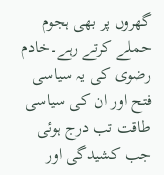گھروں پر بھی ہجوم حملے کرتے رہے۔خادم رضوی کی یہ سیاسی فتح اور ان کی سیاسی طاقت تب درج ہوئی جب کشیدگی اور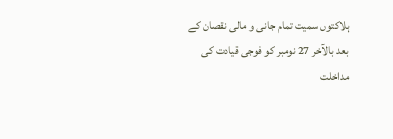ہلاکتوں سمیت تمام جانی و مالی نقصان کے بعد بالآخر 27 نومبر کو فوجی قیادت کی مداخلت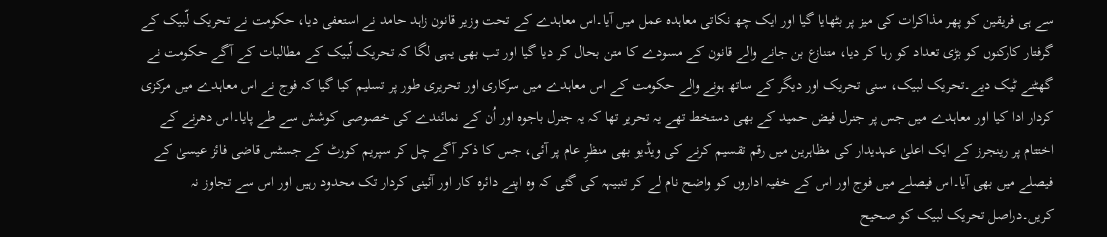سے ہی فریقین کو پھر مذاکرات کی میز پر بٹھایا گیا اور ایک چھ نکاتی معاہدہ عمل میں آیا۔اس معاہدے کے تحت وزیر قانون زاہد حامد نے استعفی دیا، حکومت نے تحریک لّبیک کے گرفتار کارکنوں کو بڑی تعداد کو رہا کر دیا، متنازع بن جانے والے قانون کے مسودے کا متن بحال کر دیا گیا اور تب بھی یہی لگا کہ تحریک لّبیک کے مطالبات کے آگے حکومت نے گھٹنے ٹیک دیے۔تحریک لبیک، سنی تحریک اور دیگر کے ساتھ ہونے والے حکومت کے اس معاہدے میں سرکاری اور تحریری طور پر تسلیم کیا گیا کہ فوج نے اس معاہدے میں مرکزی کردار ادا کیا اور معاہدے میں جس پر جنرل فیض حمید کے بھی دستخط تھے یہ تحریر تھا کہ یہ جنرل باجوہ اور اُن کے نمائندے کی خصوصی کوشش سے طے پایا۔اس دھرنے کے اختتام پر رینجرز کے ایک اعلیٰ عہدیدار کی مظاہرین میں رقم تقسیم کرنے کی ویڈیو بھی منظرِ عام پر آئی، جس کا ذکر آگے چل کر سپریم کورٹ کے جسٹس قاضی فائز عیسیٰ کے فیصلے میں بھی آیا۔اس فیصلے میں فوج اور اس کے خفیہ اداروں کو واضح نام لے کر تنبیہہ کی گئی کہ وہ اپنے دائرہ کار اور آئینی کردار تک محدود رہیں اور اس سے تجاوز نہ کریں۔دراصل تحریک لبیک کو صحیح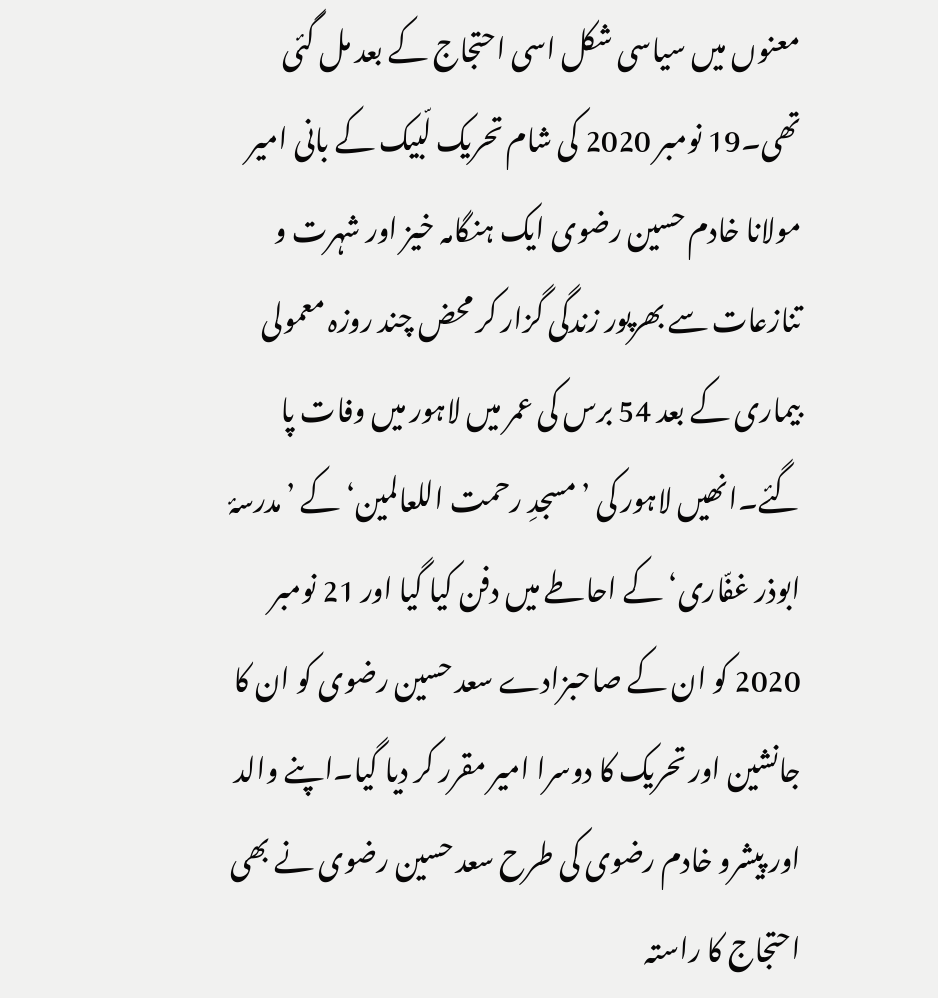معنوں میں سیاسی شکل اسی احتجاج کے بعد مل گئی تھی۔19 نومبر 2020 کی شام تحریک لّبیک کے بانی امیر مولانا خادم حسین رضوی ایک ہنگامہ خیز اور شہرت و تنازعات سے بھرپور زندگی گزار کر محض چند روزہ معمولی بیماری کے بعد 54 برس کی عمر میں لاہور میں وفات پا گئے۔انھیں لاہور کی ’مسجدِ رحمت اللعالمین‘ کے ’مدرسۂ ابوذر غفّاری‘ کے احاطے میں دفن کیا گیا اور 21 نومبر 2020 کو ان کے صاحبزادے سعد حسین رضوی کو ان کا جانشین اور تحریک کا دوسرا امیر مقرر کر دیا گیا۔اپنے والد اور پیشرو خادم رضوی کی طرح سعد حسین رضوی نے بھی احتجاج کا راستہ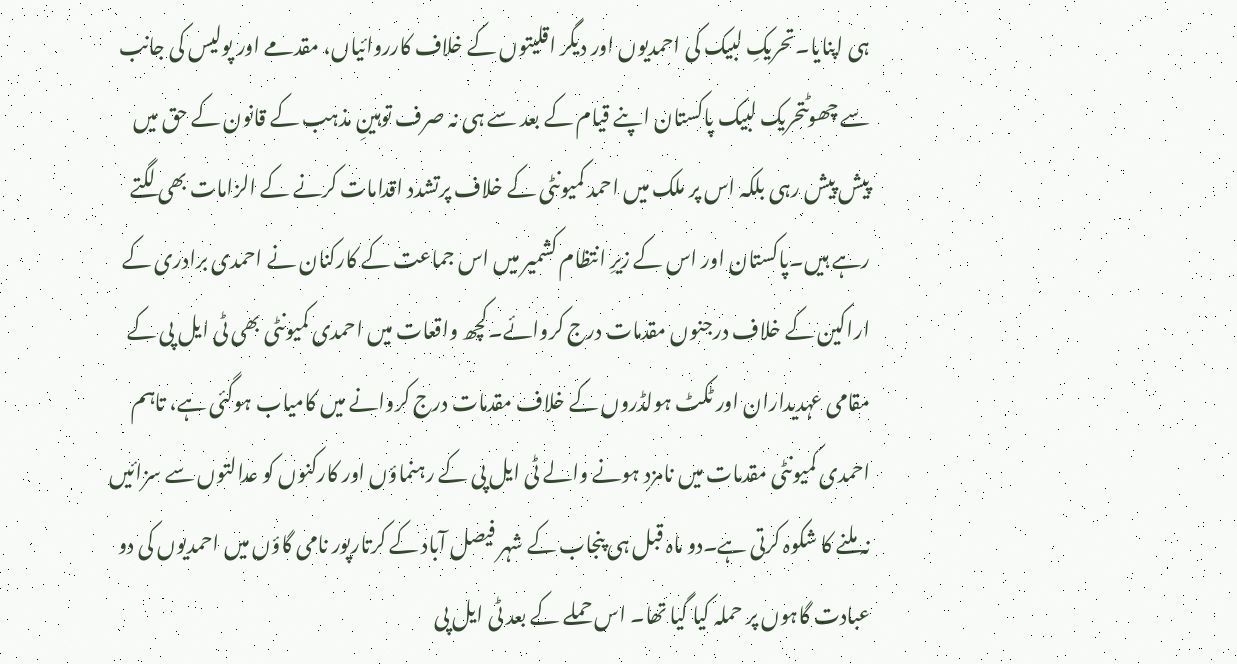ہی اپنایا۔تحریکِ لبیک کی احمدیوں اور دیگر اقلیتوں کے خلاف کارروائیاں، مقدمے اور پولیس کی جانب سے چھوٹتحریک لبیک پاکستان اپنے قیام کے بعد سے ہی نہ صرف توہینِ مذہب کے قانون کے حق میں پیش پیش رہی بلکہ اس پر ملک میں احمد کمیونٹی کے خلاف پرتشدد اقدامات کرنے کے الزامات بھی لگتے رہے ہیں۔پاکستان اور اس کے زیرِ انتظام کشمیر میں اس جماعت کے کارکنان نے احمدی برادری کے اراکین کے خلاف درجنوں مقدمات درج کروائے۔کچھ واقعات میں احمدی کمیونٹی بھی ٹی ایل پی کے مقامی عہدیداران اور ٹکٹ ہولڈروں کے خلاف مقدمات درج کروانے میں کامیاب ہوگئی ہے، تاہم احمدی کمیونٹی مقدمات میں نامزد ہونے والے ٹی ایل پی کے رہنماؤں اور کارکنوں کو عدالتوں سے سزائیں نہ ملنے کا شکوہ کرتی ہے۔دو ماہ قبل ہی پنجاب کے شہر فیصل آباد کے کرتارپور نامی گاؤں میں احمدیوں کی دو عبادت گاہوں پر حملہ کیا گیا تھا۔ اس حملے کے بعد ٹی ایل پی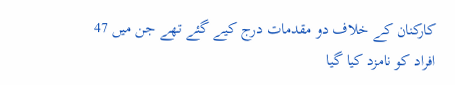کارکنان کے خلاف دو مقدمات درج کیے گئے تھے جن میں 47 افراد کو نامزد کیا گیا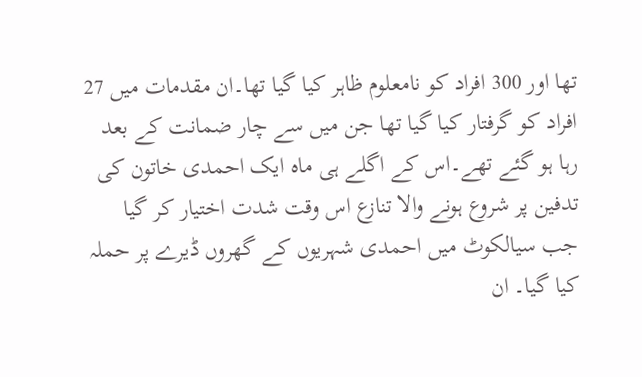تھا اور 300 افراد کو نامعلوم ظاہر کیا گیا تھا۔ان مقدمات میں 27 افراد کو گرفتار کیا گیا تھا جن میں سے چار ضمانت کے بعد رہا ہو گئے تھے۔اس کے اگلے ہی ماہ ایک احمدی خاتون کی تدفین پر شروع ہونے والا تنازع اس وقت شدت اختیار کر گیا جب سیالکوٹ میں احمدی شہریوں کے گھروں ڈیرے پر حملہ کیا گیا۔ ان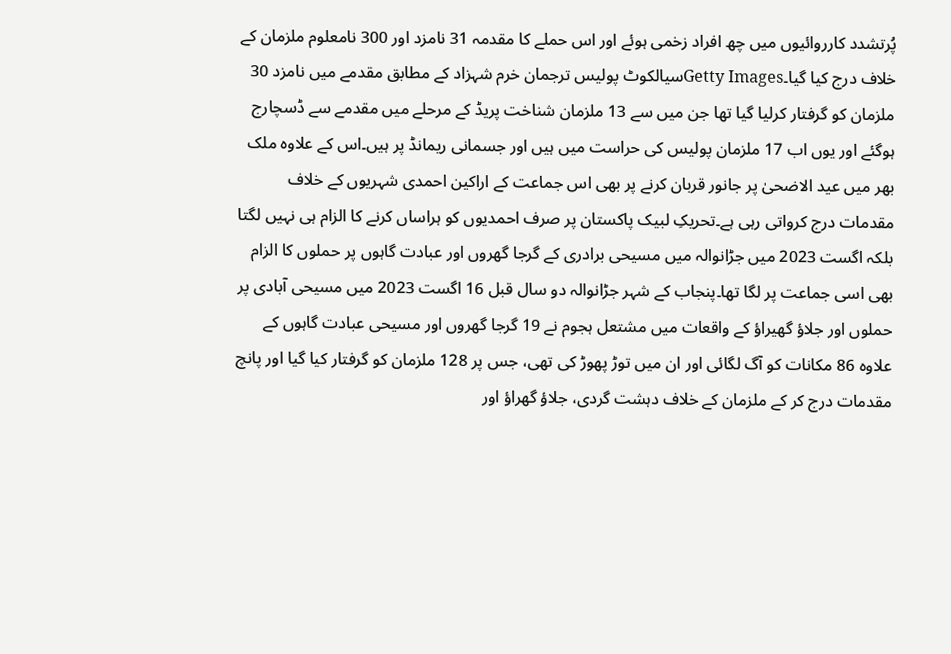پُرتشدد کارروائیوں میں چھ افراد زخمی ہوئے اور اس حملے کا مقدمہ 31 نامزد اور 300 نامعلوم ملزمان کے خلاف درج کیا گیا۔Getty Imagesسیالکوٹ پولیس ترجمان خرم شہزاد کے مطابق مقدمے میں نامزد 30 ملزمان کو گرفتار کرلیا گیا تھا جن میں سے 13 ملزمان شناخت پریڈ کے مرحلے میں مقدمے سے ڈسچارج ہوگئے اور یوں اب 17 ملزمان پولیس کی حراست میں ہیں اور جسمانی ریمانڈ پر ہیں۔اس کے علاوہ ملک بھر میں عید الاضحیٰ پر جانور قربان کرنے پر بھی اس جماعت کے اراکین احمدی شہریوں کے خلاف مقدمات درج کرواتی رہی ہے۔تحریکِ لبیک پاکستان پر صرف احمدیوں کو ہراساں کرنے کا الزام ہی نہیں لگتا بلکہ اگست 2023 میں جڑانوالہ میں مسیحی برادری کے گرجا گھروں اور عبادت گاہوں پر حملوں کا الزام بھی اسی جماعت پر لگا تھا۔پنجاب کے شہر جڑانوالہ دو سال قبل 16 اگست 2023 میں مسیحی آبادی پر حملوں اور جلاؤ گھیراؤ کے واقعات میں مشتعل ہجوم نے 19 گرجا گھروں اور مسیحی عبادت گاہوں کے علاوہ 86 مکانات کو آگ لگائی اور ان میں توڑ پھوڑ کی تھی، جس پر 128 ملزمان کو گرفتار کیا گیا اور پانچ مقدمات درج کر کے ملزمان کے خلاف دہشت گردی، جلاؤ گھراؤ اور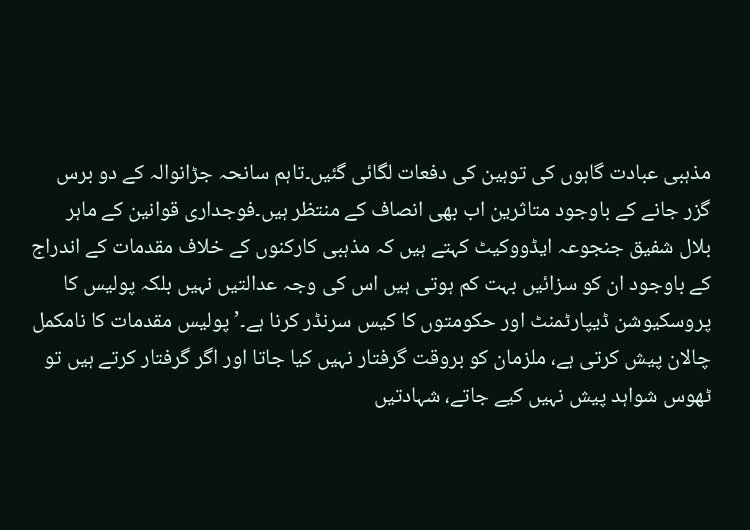مذہبی عبادت گاہوں کی توہین کی دفعات لگائی گئیں۔تاہم سانحہ جڑانوالہ کے دو برس گزر جانے کے باوجود متاثرین اب بھی انصاف کے منتظر ہیں۔فوجداری قوانین کے ماہر بلال شفیق جنجوعہ ایڈووکیٹ کہتے ہیں کہ مذہبی کارکنوں کے خلاف مقدمات کے اندراج کے باوجود ان کو سزائیں بہت کم ہوتی ہیں اس کی وجہ عدالتیں نہیں بلکہ پولیس کا پروسکیوشن ڈیپارٹمنٹ اور حکومتوں کا کیس سرنڈر کرنا ہے۔’پولیس مقدمات کا نامکمل چالان پیش کرتی ہے، ملزمان کو بروقت گرفتار نہیں کیا جاتا اور اگر گرفتار کرتے ہیں تو ٹھوس شواہد پیش نہیں کیے جاتے، شہادتیں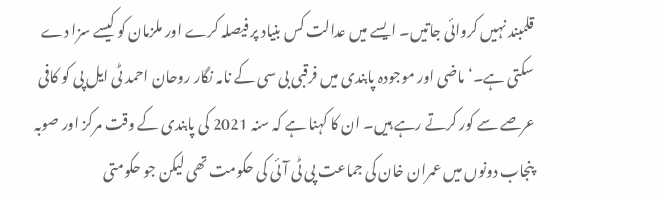قلمبند نہیں کروائی جاتیں۔ ایسے میں عدالت کس بنیاد پر فیصلہ کرے اور ملزمان کو کیسے سزا دے سکتی ہے۔‘ماضی اور موجودہ پابندی میں فرقبی بی سی کے نامہ نگار روحان احمد ٹی ایل پی کو کافی عرصے سے کور کرتے رہے ہیں۔ ان کا کہنا ہے کہ سنہ 2021 کی پابندی کے وقت مرکز اور صوبہ پنجاب دونوں میں عمران خان کی جماعت پی ٹی آئی کی حکومت تھی لیکن جو حکومتی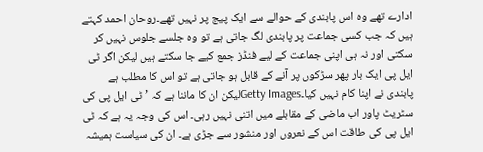ادارے تھے وہ اس پابندی کے حوالے سے ایک پیج پر نہیں تھے۔روحان احمد کہتے ہیں کہ جب کسی جماعت پر پابندی لگ جاتی ہے تو وہ جلسے جلوس نہیں کر سکتی اور نہ ہی اپنی جماعت کے لیے فنڈز جمع کیے جا سکتے ہیں لیکن اگر ٹی ایل پی ایک بار پھر سڑکوں پر آنے کے قابل ہو جاتی ہے تو اس کا مطلب ہے پابندی نے اپنا کام نہیں کیا۔Getty Imagesلیکن ان کا ماننا ہے کہ ’ٹی ایل پی کی سٹریٹ پاور اب ماضی کے مقابلے میں اتنی نہیں رہی۔ اس کی وجہ یہ ہے کہ ٹی ایل پی کی طاقت اس کے نعروں اور منشور سے جڑی ہے۔ ان کی سیاست ہمیشہ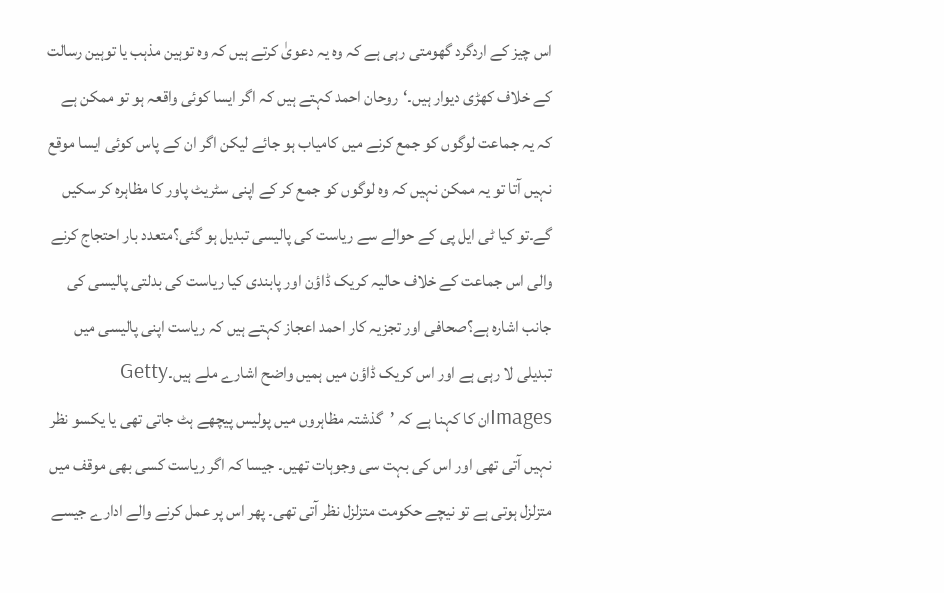اس چیز کے اردگرد گھومتی رہی ہے کہ وہ یہ دعویٰ کرتے ہیں کہ وہ توہین مذہب یا توہین رسالت کے خلاف کھڑی دیوار ہیں۔‘روحان احمد کہتے ہیں کہ اگر ایسا کوئی واقعہ ہو تو ممکن ہے کہ یہ جماعت لوگوں کو جمع کرنے میں کامیاب ہو جائے لیکن اگر ان کے پاس کوئی ایسا موقع نہیں آتا تو یہ ممکن نہیں کہ وہ لوگوں کو جمع کر کے اپنی سٹریٹ پاور کا مظاہرہ کر سکیں گے۔تو کیا ٹی ایل پی کے حوالے سے ریاست کی پالیسی تبدیل ہو گئی؟متعدد بار احتجاج کرنے والی اس جماعت کے خلاف حالیہ کریک ڈاؤن اور پابندی کیا ریاست کی بدلتی پالیسی کی جانب اشارہ ہے؟صحافی اور تجزیہ کار احمد اعجاز کہتے ہیں کہ ریاست اپنی پالیسی میں تبدیلی لا رہی ہے اور اس کریک ڈاؤن میں ہمیں واضح اشارے ملے ہیں۔Getty Imagesان کا کہنا ہے کہ ’گذشتہ مظاہروں میں پولیس پیچھے ہٹ جاتی تھی یا یکسو نظر نہیں آتی تھی اور اس کی بہت سی وجوہات تھیں۔ جیسا کہ اگر ریاست کسی بھی موقف میں متزلزل ہوتی ہے تو نیچے حکومت متزلزل نظر آتی تھی۔ پھر اس پر عمل کرنے والے ادارے جیسے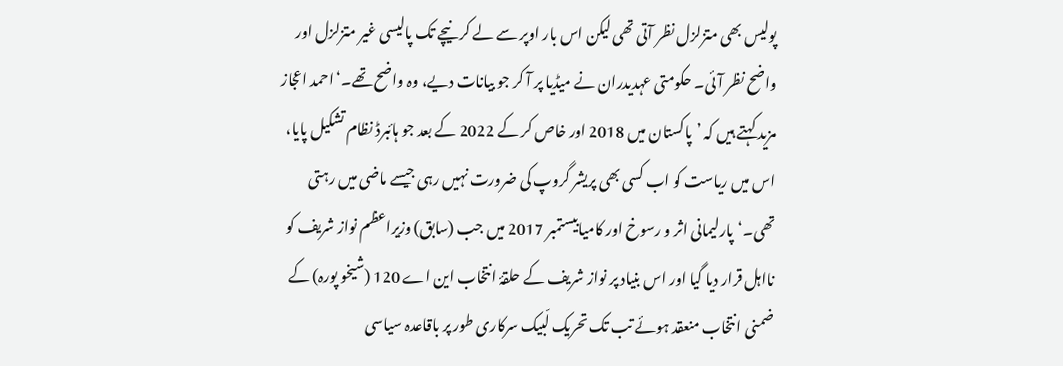پولیس بھی متزلزل نظر آتی تھی لیکن اس بار اوپر سے لے کر نیچے تک پالیسی غیر متزلزل اور واضح نظر آئی۔ حکومتی عہدیدران نے میڈیا پر آ کر جو بیانات دیے، وہ واضح تھے۔‘احمد اعجاز مزید کہتے ہیں کہ ’پاکستان میں 2018 اور خاص کر کے 2022 کے بعد جو ہائبرڈ نظام تشکیل پایا، اس میں ریاست کو اب کسی بھی پریشر گروپ کی ضرورت نہیں رہی جیسے ماضی میں رہتی تھی۔‘پارلیمانی اثر و رسوخ اور کامیابیستمبر 2017 میں جب (سابق) وزیراعظم نواز شریف کو نااہل قرار دیا گیا اور اس بنیاد پر نواز شریف کے حلقۂ انتخاب این اے 120 (شیخو پورہ) کے ضمنی انتخاب منعقد ہوئے تب تک تحریک لّبیک سرکاری طور پر باقاعدہ سیاسی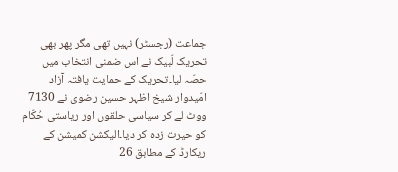جماعت (رجسٹر) نہیں تھی مگر پھر بھی تحریک لّبیک نے اس ضمنی انتخاب میں حصّہ لیا۔تحریک کے حمایت یافتہ آزاد امّیدوار شیخ اظہر حسین رضوی نے 7130 ووٹ لے کر سیاسی حلقوں اور ریاستی حُکّام کو حیرت زدہ کر دیا۔الیکشن کمیشن کے ریکارڈ کے مطابق 26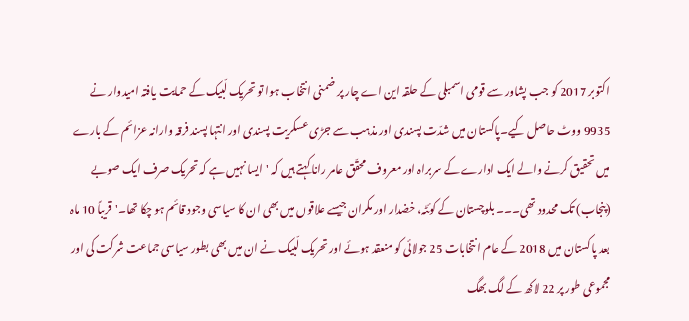اکتوبر 2017 کو جب پشاور سے قومی اسمبلی کے حلقہ این اے چار پر ضمنی انتخاب ہوا تو تحریک لّبیک کے حمایت یافتہ امیدوار نے 9935 ووٹ حاصل کیے۔پاکستان میں شدّت پسندی اور مذہب سے جڑی عسکریت پسندی اور انتہا پسند فرقہ وارانہ عزائم کے بارے میں تحقیق کرنے والے ایک ادارے کے سربراہ اور معروف محقّق عامر رانا کہتے ہیں کہ 'ایسا نہیں ہے کہ تحریک صرف ایک صوبے (پنجاب) تک محدود تھی۔۔۔ بلوچستان کے کوئٹہ، خضدار اور مکران جیسے علاقوں میں بھی ان کا سیاسی وجود قائم ہو چکا تھا۔'قریباً 10 ماہ بعد پاکستان میں 2018 کے عام انتخابات 25 جولائی کو منعقد ہوئے اور تحریک لّبیک نے ان میں بھی بطور سیاسی جماعت شرکت کی اور مجموعی طور پر 22 لاکھ کے لگ بھگ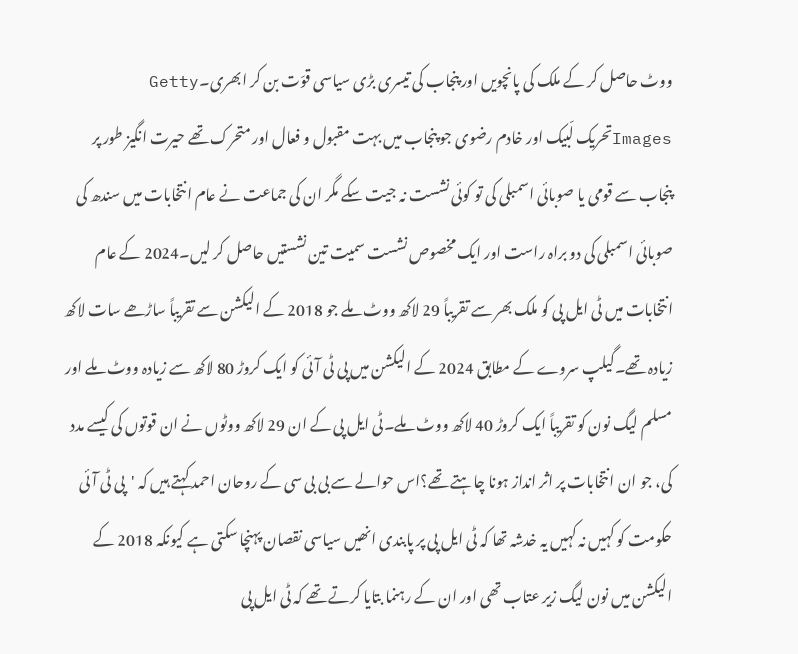ووٹ حاصل کر کے ملک کی پانچویں اور پنجاب کی تیسری بڑی سیاسی قوّت بن کر ابھری۔Getty Imagesتحریک لّبیک اور خادم رضوی جو پنجاب میں بہت مقبول و فعال اور متحرک تھے حیرت انگیز طور پر پنجاب سے قومی یا صوبائی اسمبلی کی تو کوئی نشست نہ جیت سکے مگر ان کی جماعت نے عام انتخابات میں سندھ کی صوبائی اسمبلی کی دو براہ راست اور ایک مخصوص نشست سمیت تین نشستیں حاصل کر لیں۔2024 کے عام انتخابات میں ٹی ایل پی کو ملک بھر سے تقریباً 29 لاکھ ووٹ ملے جو 2018 کے الیکشن سے تقریباً ساڑھے سات لاکھ زیادہ تھے۔گیلپ سروے کے مطابق 2024 کے الیکشن میں پی ٹی آئی کو ایک کروڑ 80 لاکھ سے زیادہ ووٹ ملے اور مسلم لیگ نون کو تقریباً ایک کروڑ 40 لاکھ ووٹ ملے۔ٹی ایل پی کے ان 29 لاکھ ووٹوں نے ان قوتوں کی کیسے مدد کی، جو ان انتخابات پر اثر انداز ہونا چاہتے تھے؟اس حوالے سے بی بی سی کے روحان احمد کہتے ہیں کہ 'پی ٹی آئی حکومت کو کہیں نہ کہیں یہ خدشہ تھا کہ ٹی ایل پی پر پابندی انھیں سیاسی نقصان پہنچا سکتی ہے کیونکہ 2018 کے الیکشن میں نون لیگ زیر عتاب تھی اور ان کے رہنما بتایا کرتے تھے کہ ٹی ایل پی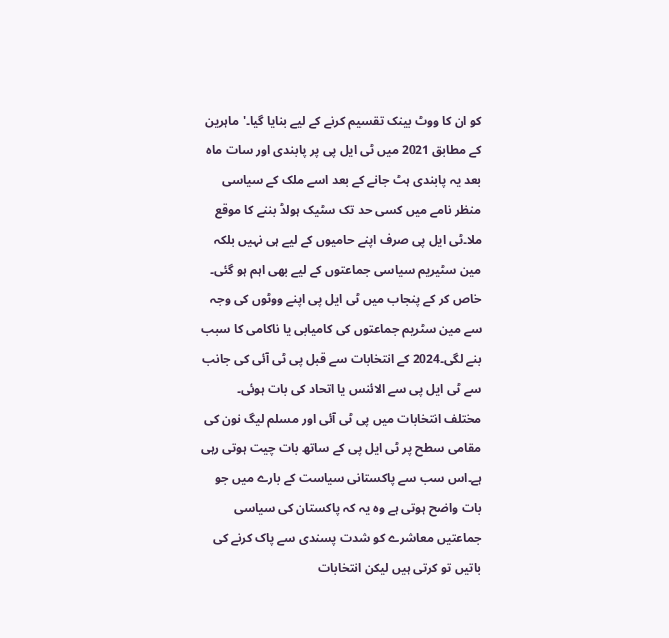کو ان کا ووٹ بینک تقسیم کرنے کے لیے بنایا گیا۔'ماہرین کے مطابق 2021 میں ٹی ایل پی پر پابندی اور سات ماہ بعد یہ پابندی ہٹ جانے کے بعد اسے ملک کے سیاسی منظر نامے میں کسی حد تک سٹیک ہولڈ بننے کا موقع ملا۔ٹی ایل پی صرف اپنے حامیوں کے لیے ہی نہیں بلکہ مین سٹیریم سیاسی جماعتوں کے لیے بھی اہم ہو گئی۔ خاص کر کے پنجاب میں ٹی ایل پی اپنے ووٹوں کی وجہ سے مین سٹریم جماعتوں کی کامیابی یا ناکامی کا سبب بنے لگی۔2024 کے انتخابات سے قبل پی ٹی آئی کی جانب سے ٹی ایل پی سے الائنس یا اتحاد کی بات ہوئی۔ مختلف انتخابات میں پی ٹی آئی اور مسلم لیگ نون کی مقامی سطح پر ٹی ایل پی کے ساتھ بات چیت ہوتی رہی ہے۔اس سب سے پاکستانی سیاست کے بارے میں جو بات واضح ہوتی ہے وہ یہ کہ پاکستان کی سیاسی جماعتیں معاشرے کو شدت پسندی سے پاک کرنے کی باتیں تو کرتی ہیں لیکن انتخابات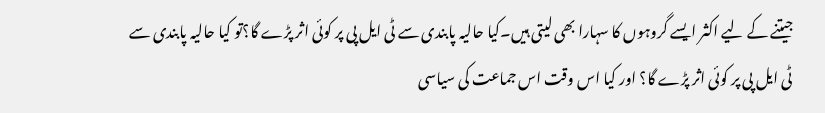جیتنے کے لیے اکثر ایسے گروہوں کا سہارا بھی لیتی ہیں۔کیا حالیہ پابندی سے ٹی ایل پی پر کوئی اثر پڑے گا؟تو کیا حالیہ پابندی سے ٹی ایل پی پر کوئی اثر پڑے گا؟ اور کیا اس وقت اس جماعت کی سیاسی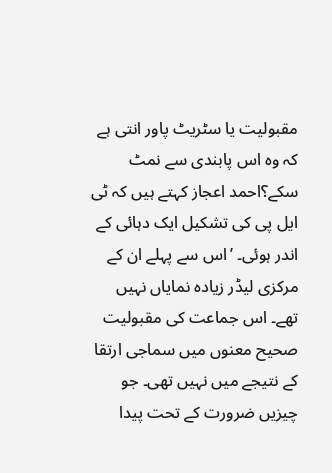مقبولیت یا سٹریٹ پاور انتی ہے کہ وہ اس پابندی سے نمٹ سکے؟احمد اعجاز کہتے ہیں کہ ٹی ایل پی کی تشکیل ایک دہائی کے اندر ہوئی۔ ’اس سے پہلے ان کے مرکزی لیڈر زیادہ نمایاں نہیں تھے۔ اس جماعت کی مقبولیت صحیح معنوں میں سماجی ارتقا کے نتیجے میں نہیں تھی۔ جو چیزیں ضرورت کے تحت پیدا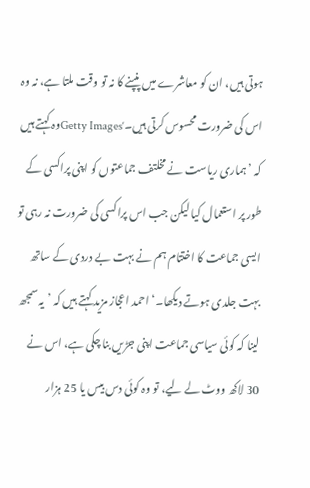ہوتی ہیں، ان کو معاشرے میں پنپنے کا نہ تو وقت ملتا ہے، نہ وہ اس کی ضرورت محسوس کرتی ہیں۔‘Getty Imagesوہ کہتے ہیں کہ ’ہماری ریاست نے مخلتف جماعتوں کو اپنی پراکسی کے طور پر استعمال کیا لیکن جب اس پراکسی کی ضرورت نہ رہی تو ایسی جماعت کا اختتام ہم نے بہت بے دردی کے ساتھ بہت جلدی ہوتے دیکھا۔‘احمد اعجاز مزید کہتے ہیں کہ ’یہ سمجھ لینا کہ کوئی سیاسی جماعت اپنی جڑیں بنا چکی ہے، اس نے 30 لاکھ ووٹ لے لیے، تو وہ کوئی دس بیس یا 25 ہزار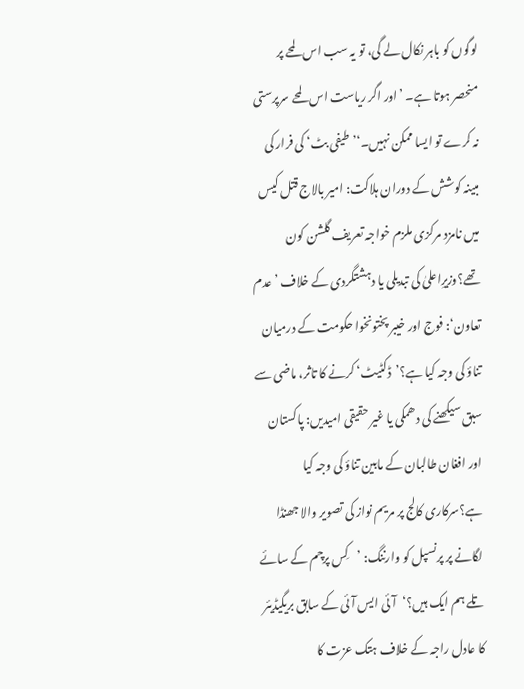لوگوں کو باہر نکال لے گی، تو یہ سب اس لمحے پر منحصر ہوتا ہے۔ ’اور اگر ریاست اس لمحے سرپرستی نہ کرے تو ایسا ممکن نہیں۔‘’طیفی بٹ‘ کی فرار کی مبینہ کوشش کے دوران ہلاکت: امیر بالاج قتل کیس میں نامزد مرکزی ملزم خواجہ تعریف گلشن کون تھے؟وزیرِاعلیٰ کی تبدیلی یا دہشتگردی کے خلاف ’عدم تعاون‘: فوج اور خیبر پختونخوا حکومت کے درمیان تناؤ کی وجہ کیا ہے؟’ڈکٹیٹ‘ کرنے کا تاثر، ماضی سے سبق سیکھنے کی دھمکی یا غیر حقیقی امیدیں: پاکستان اور افغان طالبان کے مابین تناؤ کی وجہ کیا ہے؟سرکاری کالج پر مریم نواز کی تصویر والا جھنڈا لگانے پر پرنسپل کو وارننگ: ’کِس پرچم کے سائے تلے ہم ایک ہیں؟‘آئی ایس آئی کے سابق بریگیڈیئر کا عادل راجہ کے خلاف ہتک عزت کا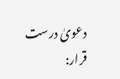دعویٰ درست قرار: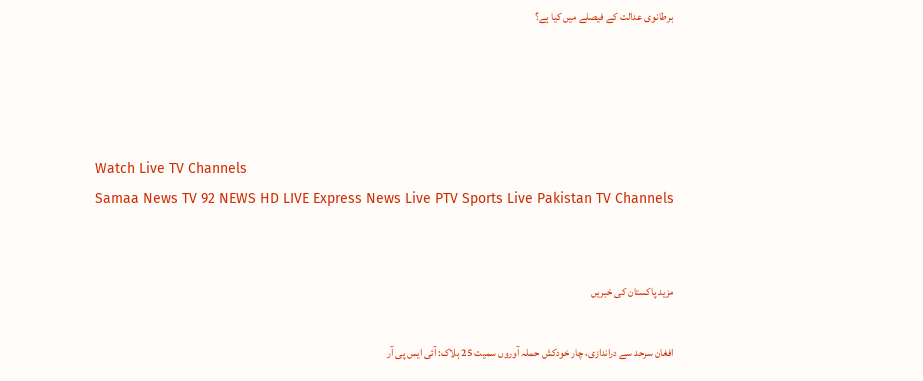برطانوی عدالت کے فیصلے میں کیا ہے؟




Watch Live TV Channels
Samaa News TV 92 NEWS HD LIVE Express News Live PTV Sports Live Pakistan TV Channels


مزید پاکستان کی خبریں

افغان سرحد سے دراندازی، چار خودکش حملہ آوروں سمیت 25 ہلاک: آئی ایس پی آر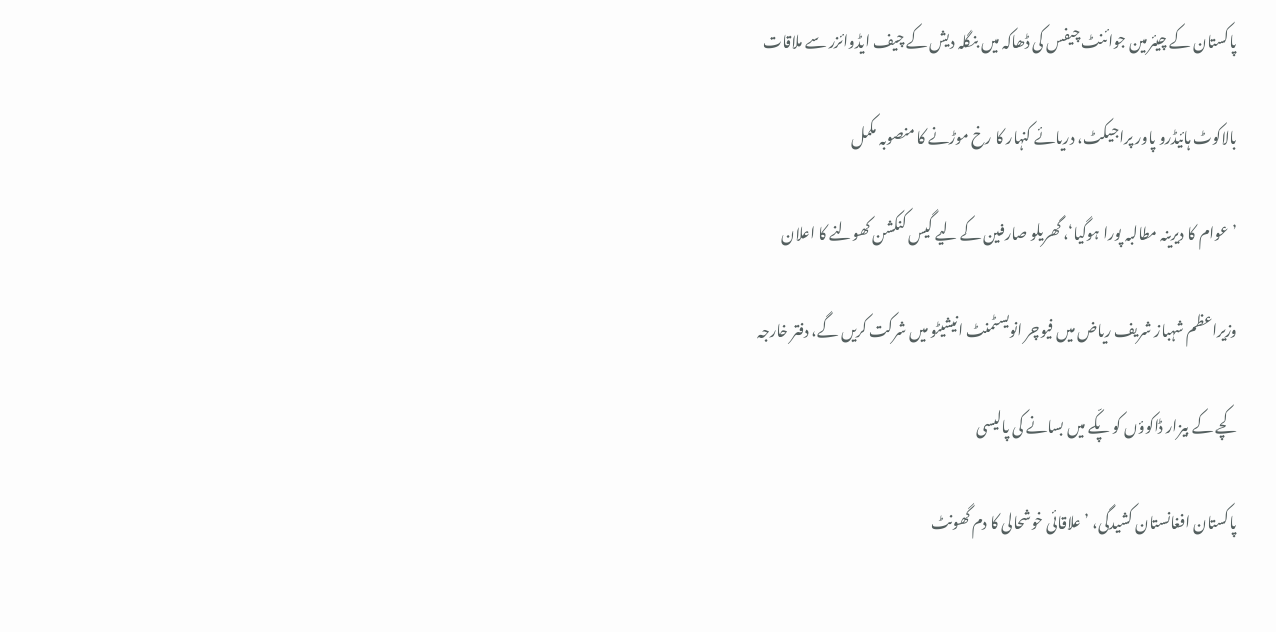پاکستان کے چیئرمین جوائنٹ چیفس کی ڈھاکہ میں بنگلہ دیش کے چیف ایڈوائزر سے ملاقات

بالاکوٹ ہائیڈرو پاور پراجیکٹ، دریائے کنہار کا رخ موڑنے کا منصوبہ مکمل

’عوام کا دیرینہ مطالبہ پورا ہوگیا‘، گھریلو صارفین کے لیے گیس کنکشن کھولنے کا اعلان

وزیراعظم شہباز شریف ریاض میں فیوچر انویسٹمنٹ انیشیٹو میں شرکت کریں گے، دفتر خارجہ

کچے کے بیزار ڈاکوؤں کو پکّے میں بسانے کی پالیسی

پاکستان افغانستان کشیدگی، ’علاقائی خوشحالی کا دم گھونٹ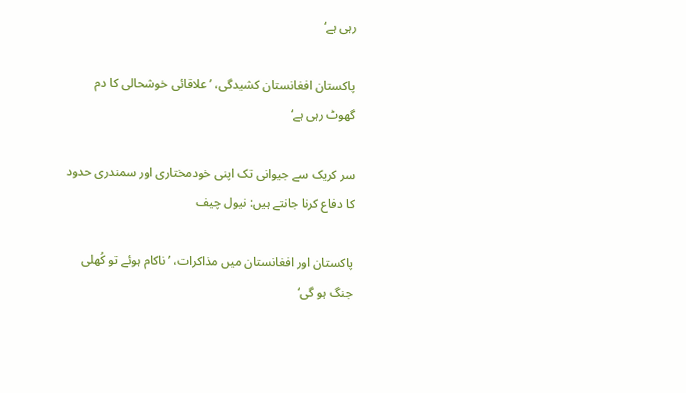رہی ہے‘

پاکستان افغانستان کشیدگی، ’علاقائی خوشحالی کا دم گھوٹ رہی ہے‘

سر کریک سے جیوانی تک اپنی خودمختاری اور سمندری حدود کا دفاع کرنا جانتے ہیں: نیول چیف

پاکستان اور افغانستان میں مذاکرات، ’ناکام ہوئے تو کُھلی جنگ ہو گی‘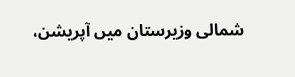شمالی وزیرستان میں آپریشن،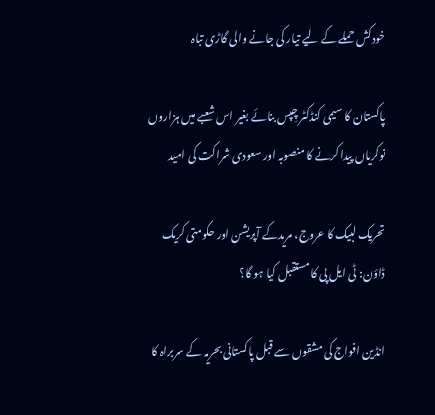خودکش حملے کے لیے تیار کی جانے والی گاڑی تباہ

پاکستان کا سیمی کنڈکٹر چِپس بنائے بغیر اس شعبے میں ہزاروں نوکریاں پیدا کرنے کا منصوبہ اور سعودی شراکت کی امید

تحریک لبیک کا عروج، مریدکے آپریشن اور حکومتی کریک ڈاؤن: ٹی ایل پی کا مستقبل کیا ہو گا؟

انڈین افواج کی مشقوں سے قبل پاکستانی بحریہ کے سربراہ کا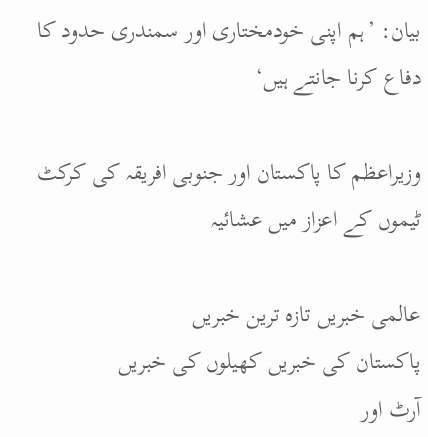بیان: ’ہم اپنی خودمختاری اور سمندری حدود کا دفاع کرنا جانتے ہیں‘

وزیراعظم کا پاکستان اور جنوبی افریقہ کی کرکٹ ٹیموں کے اعزاز میں عشائیہ

عالمی خبریں تازہ ترین خبریں
پاکستان کی خبریں کھیلوں کی خبریں
آرٹ اور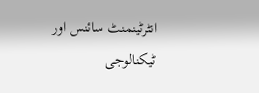انٹرٹینمنٹ سائنس اور ٹیکنالوجی